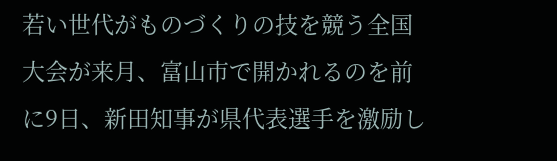若い世代がものづくりの技を競う全国大会が来月、富山市で開かれるのを前に9日、新田知事が県代表選手を激励し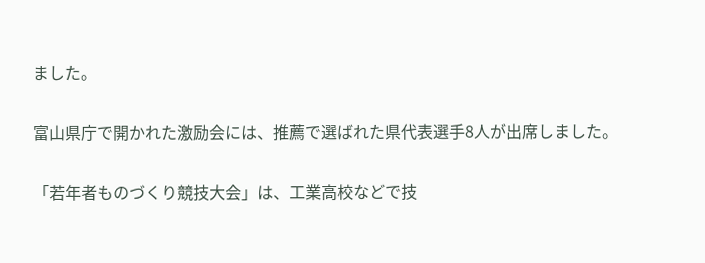ました。

富山県庁で開かれた激励会には、推薦で選ばれた県代表選手8人が出席しました。

「若年者ものづくり競技大会」は、工業高校などで技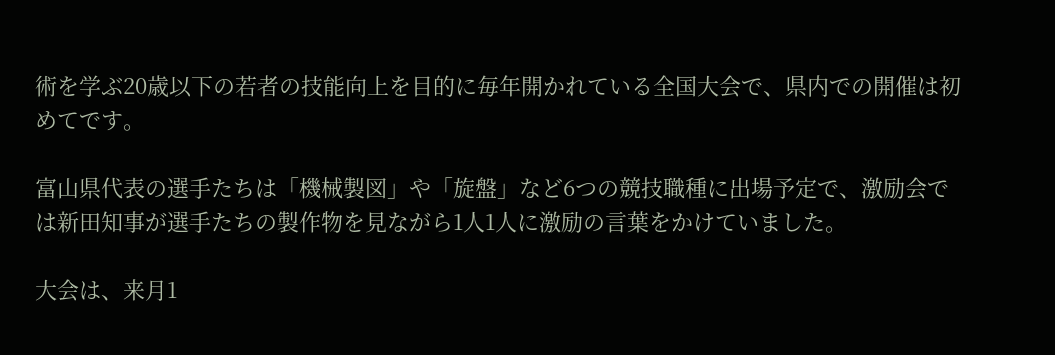術を学ぶ20歳以下の若者の技能向上を目的に毎年開かれている全国大会で、県内での開催は初めてです。

富山県代表の選手たちは「機械製図」や「旋盤」など6つの競技職種に出場予定で、激励会では新田知事が選手たちの製作物を見ながら1人1人に激励の言葉をかけていました。

大会は、来月1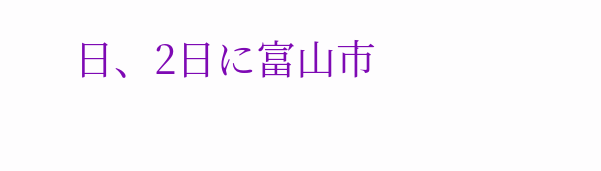日、2日に富山市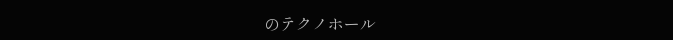のテクノホール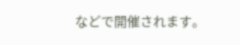などで開催されます。